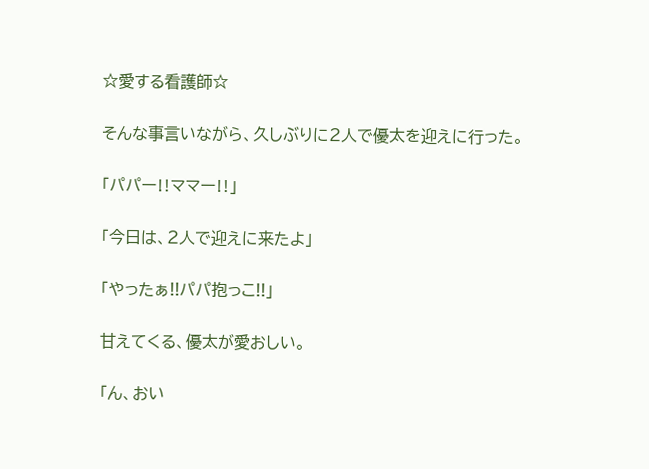☆愛する看護師☆

そんな事言いながら、久しぶりに2人で優太を迎えに行った。

「パパー‼ママー‼」

「今日は、2人で迎えに来たよ」

「やったぁ!!パパ抱っこ!!」

甘えてくる、優太が愛おしい。

「ん、おい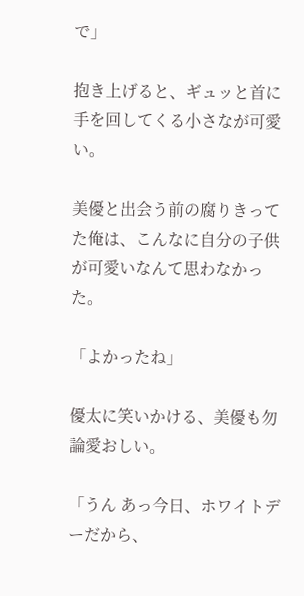で」

抱き上げると、ギュッと首に手を回してくる小さなが可愛い。

美優と出会う前の腐りきってた俺は、こんなに自分の子供が可愛いなんて思わなかった。

「よかったね」

優太に笑いかける、美優も勿論愛おしい。

「うん あっ今日、ホワイトデーだから、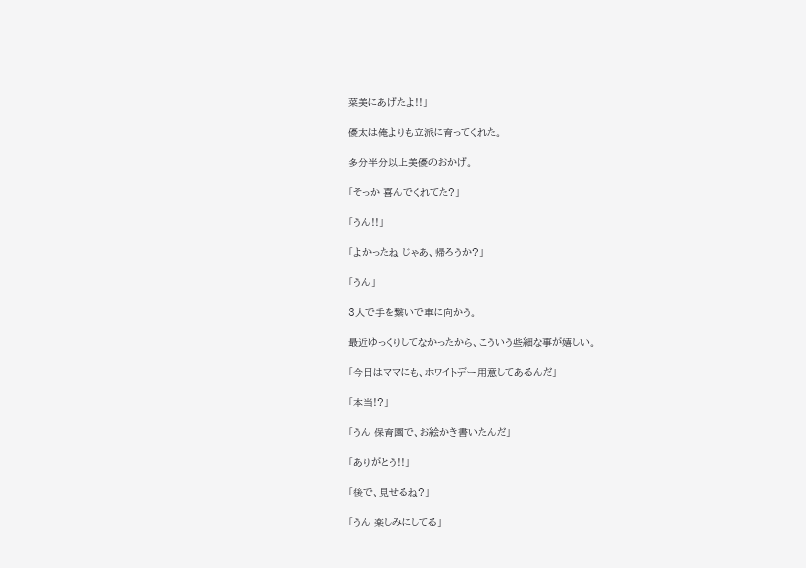菜美にあげたよ!!」

優太は俺よりも立派に育ってくれた。

多分半分以上美優のおかげ。

「そっか 喜んでくれてた?」

「うん!!」

「よかったね じゃあ、帰ろうか?」

「うん」

3人で手を繋いで車に向かう。

最近ゆっくりしてなかったから、こういう些細な事が嬉しい。

「今日はママにも、ホワイトデー用意してあるんだ」

「本当!?」

「うん 保育園で、お絵かき書いたんだ」

「ありがとう!!」

「後で、見せるね?」

「うん 楽しみにしてる」